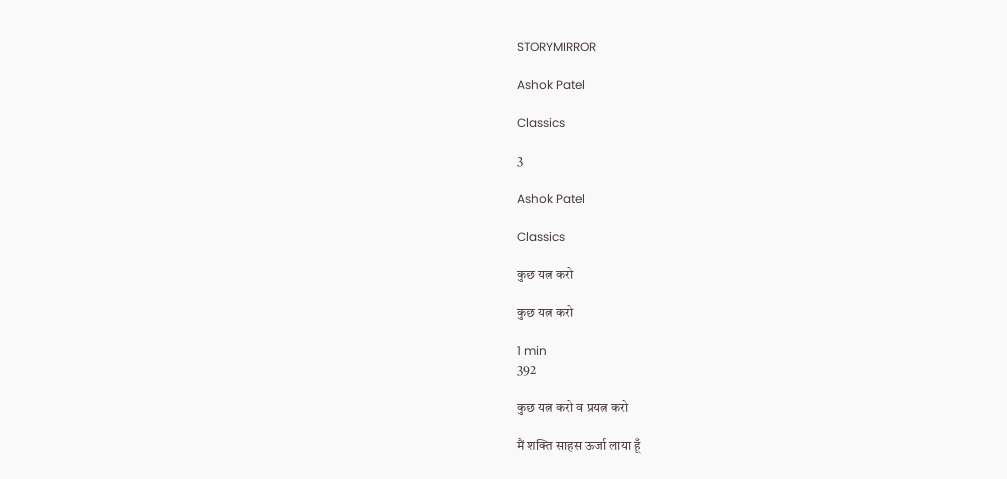STORYMIRROR

Ashok Patel

Classics

3

Ashok Patel

Classics

कुछ यत्न करो

कुछ यत्न करो

1 min
392

कुछ यत्न करो व प्रयत्न करो

मैं शक्ति साहस ऊर्जा लाया हूँ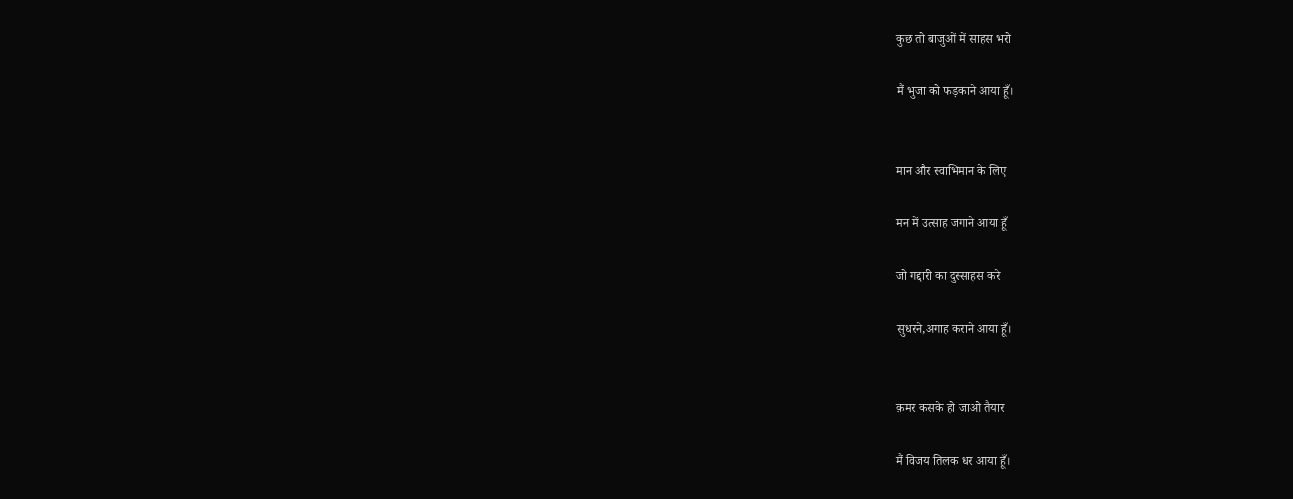कुछ तो बाजुओं में साहस भरो

मैं भुजा को फड़काने आया हूँ।


मान और स्वाभिमान के लिए

मन में उत्साह जगाने आया हूँ

जो गद्दारी का दुस्साहस करे

सुधरने,अगाह कराने आया हूँ।


क़मर कसके हो जाओ तैयार

मैं विजय तिलक धर आया हूँ।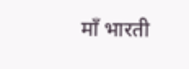माँ भारती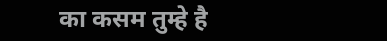का कसम तुम्हे है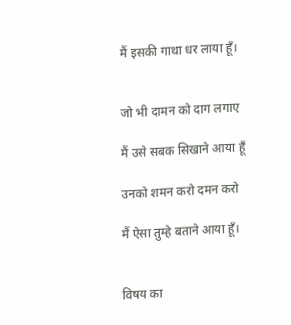मैं इसकी गाथा धर लाया हूँ।


जो भी दामन को दाग लगाए

मैं उसे सबक सिखाने आया हूँ

उनको शमन करो दमन करो

मैं ऐसा तुम्हे बताने आया हूँ।


विषय का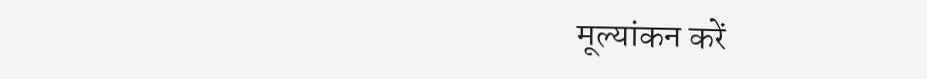मूल्यांकन करें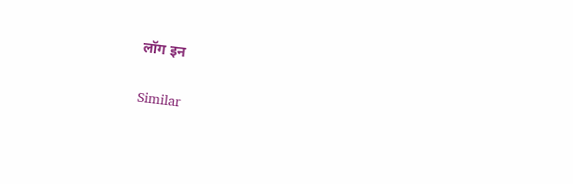लॉग इन

Similar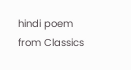hindi poem from Classics